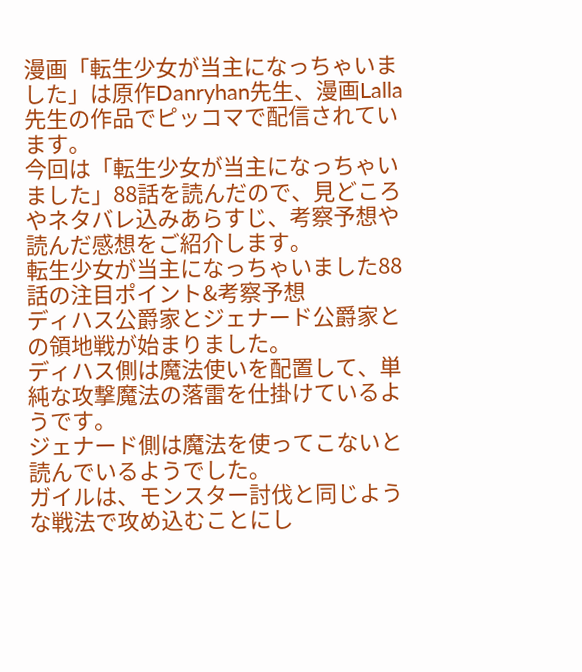漫画「転生少女が当主になっちゃいました」は原作Danryhan先生、漫画Lalla先生の作品でピッコマで配信されています。
今回は「転生少女が当主になっちゃいました」88話を読んだので、見どころやネタバレ込みあらすじ、考察予想や読んだ感想をご紹介します。
転生少女が当主になっちゃいました88話の注目ポイント&考察予想
ディハス公爵家とジェナード公爵家との領地戦が始まりました。
ディハス側は魔法使いを配置して、単純な攻撃魔法の落雷を仕掛けているようです。
ジェナード側は魔法を使ってこないと読んでいるようでした。
ガイルは、モンスター討伐と同じような戦法で攻め込むことにし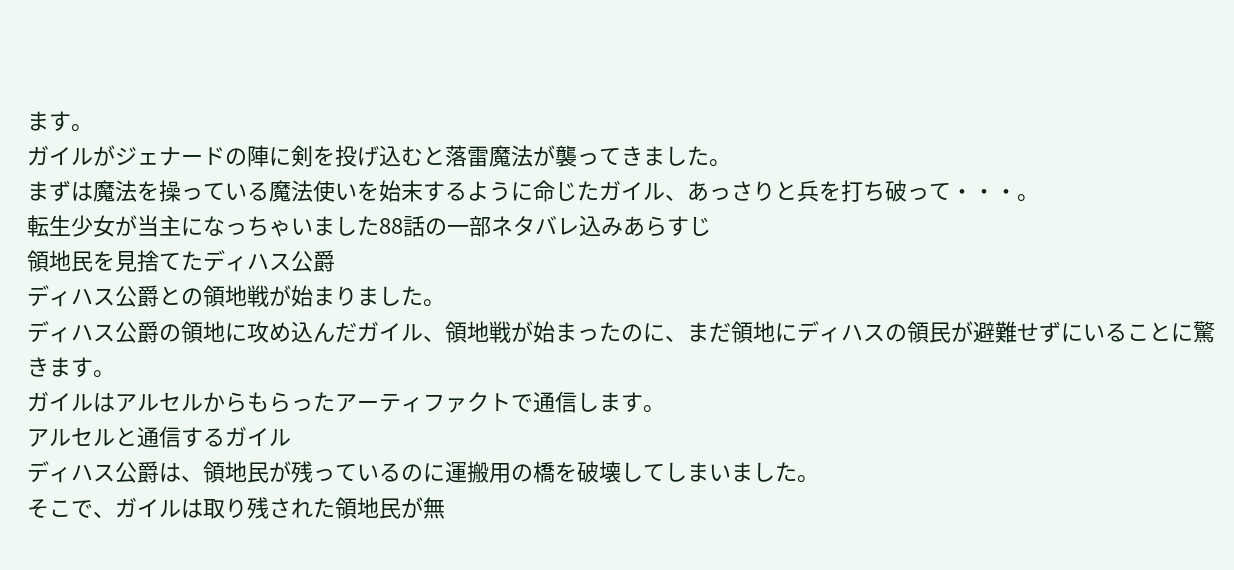ます。
ガイルがジェナードの陣に剣を投げ込むと落雷魔法が襲ってきました。
まずは魔法を操っている魔法使いを始末するように命じたガイル、あっさりと兵を打ち破って・・・。
転生少女が当主になっちゃいました88話の一部ネタバレ込みあらすじ
領地民を見捨てたディハス公爵
ディハス公爵との領地戦が始まりました。
ディハス公爵の領地に攻め込んだガイル、領地戦が始まったのに、まだ領地にディハスの領民が避難せずにいることに驚きます。
ガイルはアルセルからもらったアーティファクトで通信します。
アルセルと通信するガイル
ディハス公爵は、領地民が残っているのに運搬用の橋を破壊してしまいました。
そこで、ガイルは取り残された領地民が無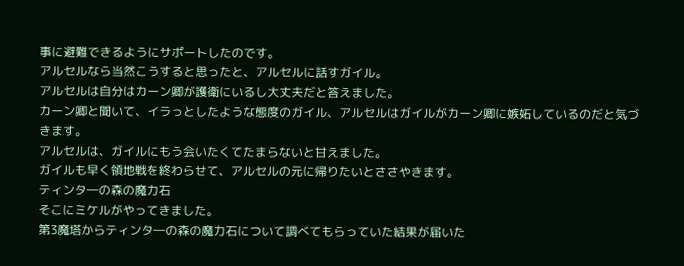事に避難できるようにサポートしたのです。
アルセルなら当然こうすると思ったと、アルセルに話すガイル。
アルセルは自分はカーン卿が護衛にいるし大丈夫だと答えました。
カーン卿と聞いて、イラっとしたような態度のガイル、アルセルはガイルがカーン卿に嫉妬しているのだと気づきます。
アルセルは、ガイルにもう会いたくてたまらないと甘えました。
ガイルも早く領地戦を終わらせて、アルセルの元に帰りたいとささやきます。
ティンタ―の森の魔力石
そこにミケルがやってきました。
第3魔塔からティンタ―の森の魔力石について調べてもらっていた結果が届いた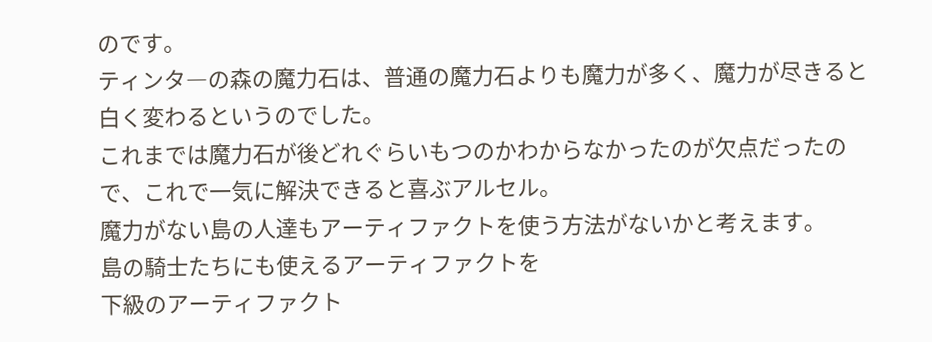のです。
ティンタ―の森の魔力石は、普通の魔力石よりも魔力が多く、魔力が尽きると白く変わるというのでした。
これまでは魔力石が後どれぐらいもつのかわからなかったのが欠点だったので、これで一気に解決できると喜ぶアルセル。
魔力がない島の人達もアーティファクトを使う方法がないかと考えます。
島の騎士たちにも使えるアーティファクトを
下級のアーティファクト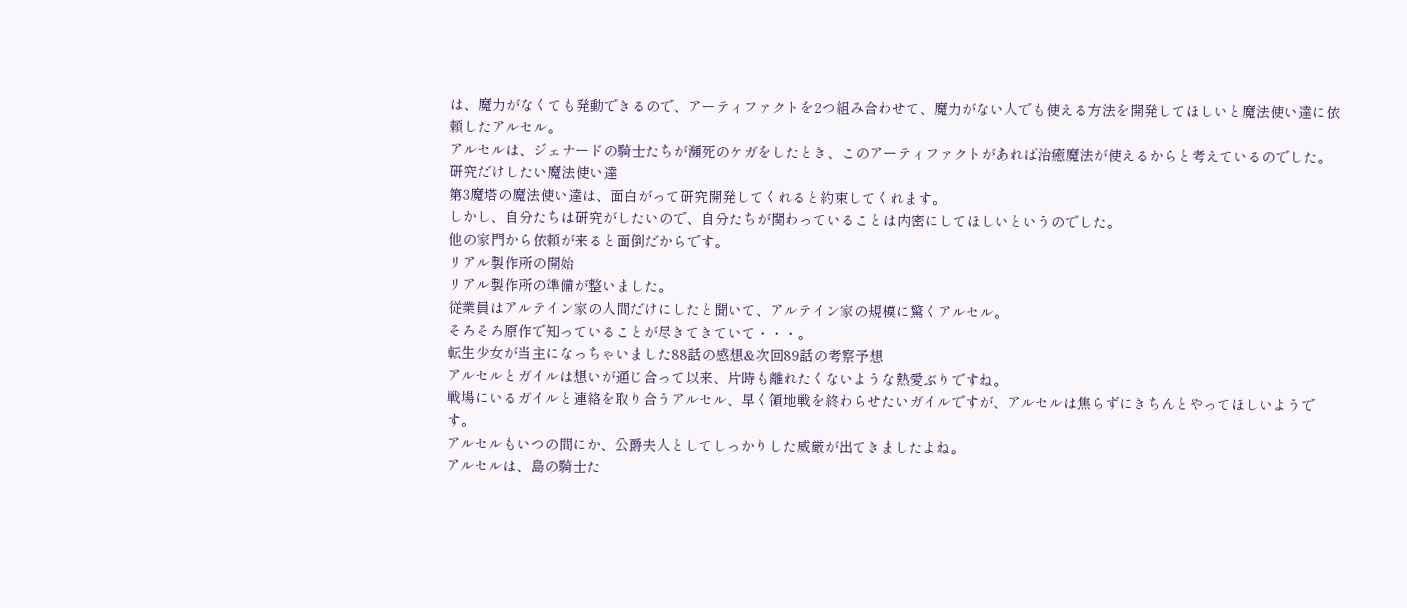は、魔力がなくても発動できるので、アーティファクトを2つ組み合わせて、魔力がない人でも使える方法を開発してほしいと魔法使い達に依頼したアルセル。
アルセルは、ジェナードの騎士たちが瀕死のケガをしたとき、このアーティファクトがあれば治癒魔法が使えるからと考えているのでした。
研究だけしたい魔法使い達
第3魔塔の魔法使い達は、面白がって研究開発してくれると約束してくれます。
しかし、自分たちは研究がしたいので、自分たちが関わっていることは内密にしてほしいというのでした。
他の家門から依頼が来ると面倒だからです。
リアル製作所の開始
リアル製作所の準備が整いました。
従業員はアルテイン家の人間だけにしたと聞いて、アルテイン家の規模に驚くアルセル。
そろそろ原作で知っていることが尽きてきていて・・・。
転生少女が当主になっちゃいました88話の感想&次回89話の考察予想
アルセルとガイルは想いが通じ合って以来、片時も離れたくないような熱愛ぶりですね。
戦場にいるガイルと連絡を取り合うアルセル、早く領地戦を終わらせたいガイルですが、アルセルは焦らずにきちんとやってほしいようです。
アルセルもいつの間にか、公爵夫人としてしっかりした威厳が出てきましたよね。
アルセルは、島の騎士た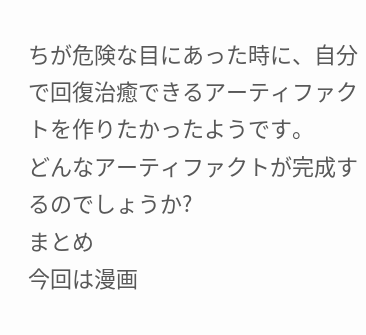ちが危険な目にあった時に、自分で回復治癒できるアーティファクトを作りたかったようです。
どんなアーティファクトが完成するのでしょうか?
まとめ
今回は漫画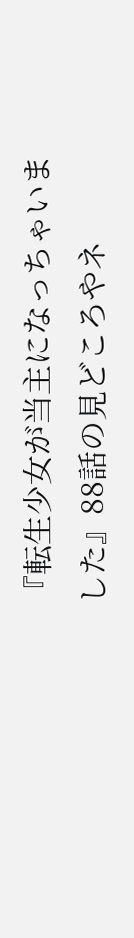『転生少女が当主になっちゃいました』88話の見どころやネ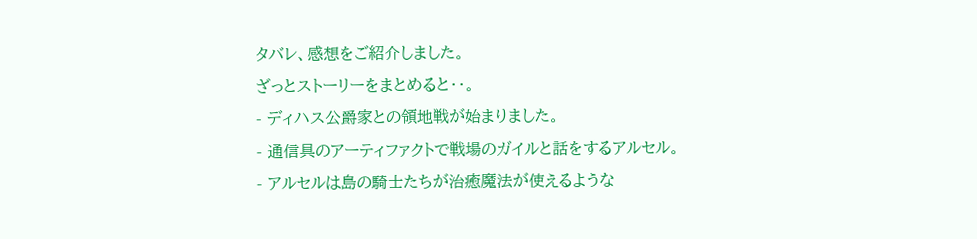タバレ、感想をご紹介しました。
ざっとストーリーをまとめると・・。
- ディハス公爵家との領地戦が始まりました。
- 通信具のアーティファクトで戦場のガイルと話をするアルセル。
- アルセルは島の騎士たちが治癒魔法が使えるような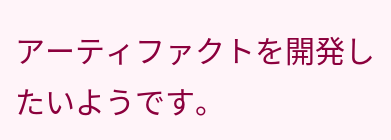アーティファクトを開発したいようです。